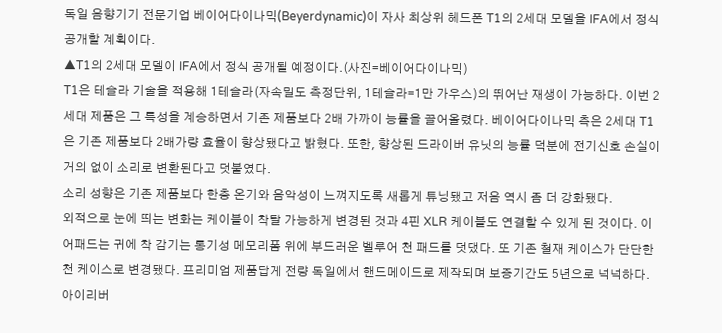독일 음향기기 전문기업 베이어다이나믹(Beyerdynamic)이 자사 최상위 헤드폰 T1의 2세대 모델을 IFA에서 정식 공개할 계획이다.
▲T1의 2세대 모델이 IFA에서 정식 공개될 예정이다.(사진=베이어다이나믹)
T1은 테슬라 기술을 적용해 1테슬라(자속밀도 측정단위, 1테슬라=1만 가우스)의 뛰어난 재생이 가능하다. 이번 2세대 제품은 그 특성을 계승하면서 기존 제품보다 2배 가까이 능률을 끌어올렸다. 베이어다이나믹 측은 2세대 T1은 기존 제품보다 2배가량 효율이 향상됐다고 밝혔다. 또한, 향상된 드라이버 유닛의 능률 덕분에 전기신호 손실이 거의 없이 소리로 변환된다고 덧붙였다.
소리 성향은 기존 제품보다 한층 온기와 음악성이 느껴지도록 새롭게 튜닝됐고 저음 역시 좀 더 강화됐다.
외적으로 눈에 띄는 변화는 케이블이 착탈 가능하게 변경된 것과 4핀 XLR 케이블도 연결할 수 있게 된 것이다. 이어패드는 귀에 착 감기는 통기성 메모리폼 위에 부드러운 벨루어 천 패드를 덧댔다. 또 기존 철재 케이스가 단단한 천 케이스로 변경됐다. 프리미엄 제품답게 전량 독일에서 핸드메이드로 제작되며 보증기간도 5년으로 넉넉하다.
아이리버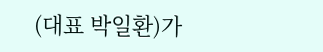(대표 박일환)가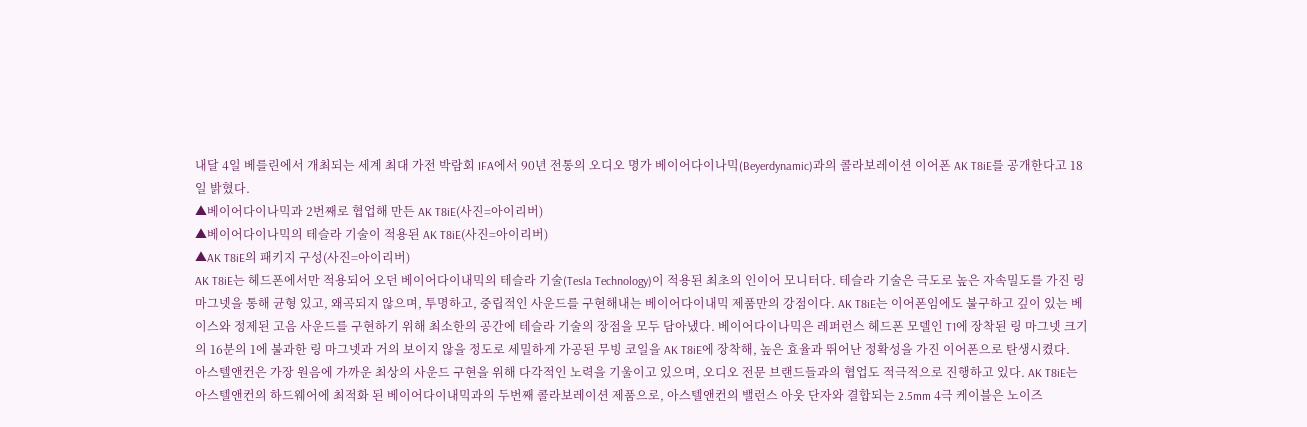내달 4일 베를린에서 개최되는 세계 최대 가전 박람회 IFA에서 90년 전통의 오디오 명가 베이어다이나믹(Beyerdynamic)과의 콜라보레이션 이어폰 AK T8iE를 공개한다고 18일 밝혔다.
▲베이어다이나믹과 2번째로 협업해 만든 AK T8iE(사진=아이리버)
▲베이어다이나믹의 테슬라 기술이 적용된 AK T8iE(사진=아이리버)
▲AK T8iE의 패키지 구성(사진=아이리버)
AK T8iE는 헤드폰에서만 적용되어 오던 베이어다이내믹의 테슬라 기술(Tesla Technology)이 적용된 최초의 인이어 모니터다. 테슬라 기술은 극도로 높은 자속밀도를 가진 링 마그넷을 통해 균형 있고, 왜곡되지 않으며, 투명하고, 중립적인 사운드를 구현해내는 베이어다이내믹 제품만의 강점이다. AK T8iE는 이어폰임에도 불구하고 깊이 있는 베이스와 정제된 고음 사운드를 구현하기 위해 최소한의 공간에 테슬라 기술의 장점을 모두 담아냈다. 베이어다이나믹은 레퍼런스 헤드폰 모델인 T1에 장착된 링 마그넷 크기의 16분의 1에 불과한 링 마그넷과 거의 보이지 않을 정도로 세밀하게 가공된 무빙 코일을 AK T8iE에 장착해, 높은 효율과 뛰어난 정확성을 가진 이어폰으로 탄생시켰다.
아스텔앤컨은 가장 원음에 가까운 최상의 사운드 구현을 위해 다각적인 노력을 기울이고 있으며, 오디오 전문 브랜드들과의 협업도 적극적으로 진행하고 있다. AK T8iE는 아스텔앤컨의 하드웨어에 최적화 된 베이어다이내믹과의 두번째 콜라보레이션 제품으로, 아스텔앤컨의 밸런스 아웃 단자와 결합되는 2.5mm 4극 케이블은 노이즈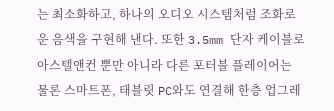는 최소화하고, 하나의 오디오 시스템처럼 조화로운 음색을 구현해 낸다. 또한 3.5mm 단자 케이블로 아스텔앤컨 뿐만 아니라 다른 포터블 플레이어는 물론 스마트폰, 태블릿 PC와도 연결해 한층 업그레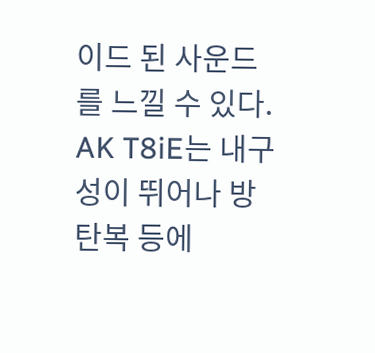이드 된 사운드를 느낄 수 있다.
AK T8iE는 내구성이 뛰어나 방탄복 등에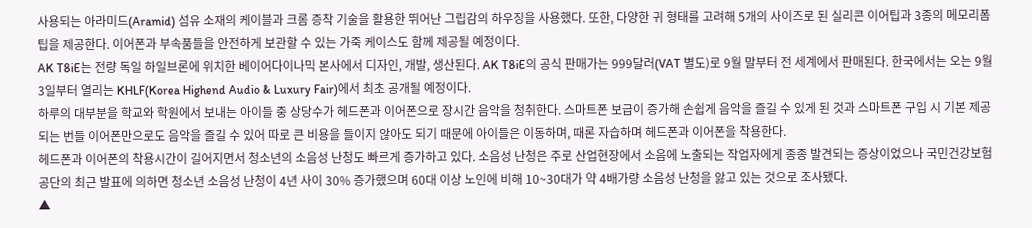사용되는 아라미드(Aramid) 섬유 소재의 케이블과 크롬 증착 기술을 활용한 뛰어난 그립감의 하우징을 사용했다. 또한, 다양한 귀 형태를 고려해 5개의 사이즈로 된 실리콘 이어팁과 3종의 메모리폼 팁을 제공한다. 이어폰과 부속품들을 안전하게 보관할 수 있는 가죽 케이스도 함께 제공될 예정이다.
AK T8iE는 전량 독일 하일브론에 위치한 베이어다이나믹 본사에서 디자인, 개발, 생산된다. AK T8iE의 공식 판매가는 999달러(VAT 별도)로 9월 말부터 전 세계에서 판매된다. 한국에서는 오는 9월 3일부터 열리는 KHLF(Korea Highend Audio & Luxury Fair)에서 최초 공개될 예정이다.
하루의 대부분을 학교와 학원에서 보내는 아이들 중 상당수가 헤드폰과 이어폰으로 장시간 음악을 청취한다. 스마트폰 보급이 증가해 손쉽게 음악을 즐길 수 있게 된 것과 스마트폰 구입 시 기본 제공되는 번들 이어폰만으로도 음악을 즐길 수 있어 따로 큰 비용을 들이지 않아도 되기 때문에 아이들은 이동하며, 때론 자습하며 헤드폰과 이어폰을 착용한다.
헤드폰과 이어폰의 착용시간이 길어지면서 청소년의 소음성 난청도 빠르게 증가하고 있다. 소음성 난청은 주로 산업현장에서 소음에 노출되는 작업자에게 종종 발견되는 증상이었으나 국민건강보험공단의 최근 발표에 의하면 청소년 소음성 난청이 4년 사이 30% 증가했으며 60대 이상 노인에 비해 10~30대가 약 4배가량 소음성 난청을 앓고 있는 것으로 조사됐다.
▲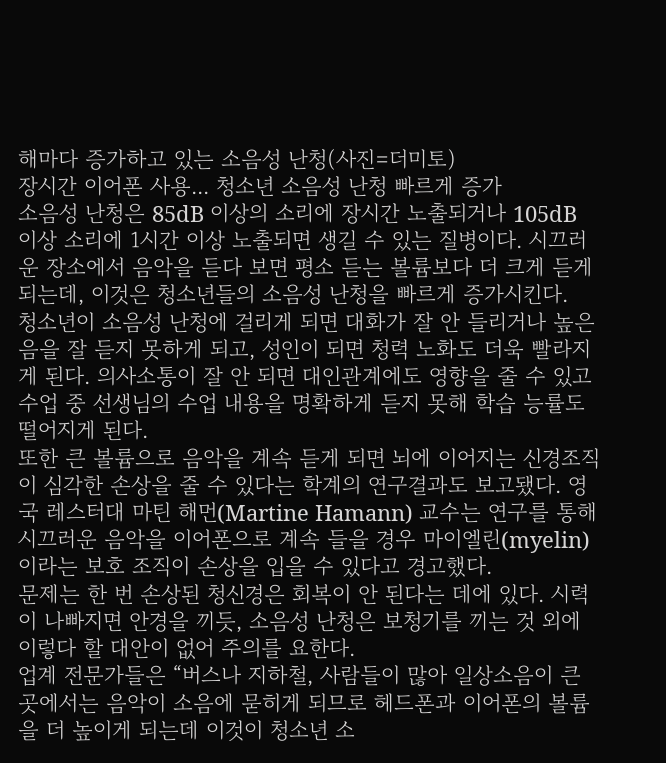해마다 증가하고 있는 소음성 난청(사진=더미토)
장시간 이어폰 사용... 청소년 소음성 난청 빠르게 증가
소음성 난청은 85dB 이상의 소리에 장시간 노출되거나 105dB 이상 소리에 1시간 이상 노출되면 생길 수 있는 질병이다. 시끄러운 장소에서 음악을 듣다 보면 평소 듣는 볼륨보다 더 크게 듣게 되는데, 이것은 청소년들의 소음성 난청을 빠르게 증가시킨다.
청소년이 소음성 난청에 걸리게 되면 대화가 잘 안 들리거나 높은 음을 잘 듣지 못하게 되고, 성인이 되면 청력 노화도 더욱 빨라지게 된다. 의사소통이 잘 안 되면 대인관계에도 영향을 줄 수 있고 수업 중 선생님의 수업 내용을 명확하게 듣지 못해 학습 능률도 떨어지게 된다.
또한 큰 볼륨으로 음악을 계속 듣게 되면 뇌에 이어지는 신경조직이 심각한 손상을 줄 수 있다는 학계의 연구결과도 보고됐다. 영국 레스터대 마틴 해먼(Martine Hamann) 교수는 연구를 통해 시끄러운 음악을 이어폰으로 계속 들을 경우 마이엘린(myelin)이라는 보호 조직이 손상을 입을 수 있다고 경고했다.
문제는 한 번 손상된 청신경은 회복이 안 된다는 데에 있다. 시력이 나빠지면 안경을 끼듯, 소음성 난청은 보청기를 끼는 것 외에 이렇다 할 대안이 없어 주의를 요한다.
업계 전문가들은 “버스나 지하철, 사람들이 많아 일상소음이 큰 곳에서는 음악이 소음에 묻히게 되므로 헤드폰과 이어폰의 볼륨을 더 높이게 되는데 이것이 청소년 소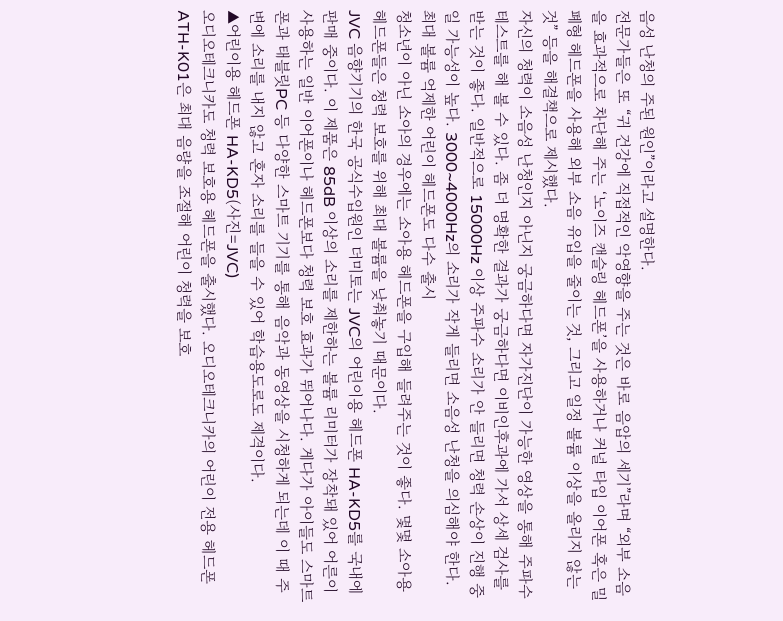음성 난청의 주된 원인”이라고 설명한다.
전문가들은 또 “귀 건강에 직접적인 악영향을 주는 것은 바로 음압의 세기”라며 “외부 소음을 효과적으로 차단해 주는 ‘노이즈 캔슬링 헤드폰’을 사용하거나 커널 타입 이어폰 혹은 밀폐형 헤드폰을 사용해 외부 소음 유입을 줄이는 것, 그리고 일정 볼륨 이상을 올리지 않는 것” 등을 해결책으로 제시했다.
자신의 청력이 소음성 난청인지 아닌지 궁금하다면 자가진단이 가능한 영상을 통해 주파수 테스트를 해 볼 수 있다. 좀 더 명확한 결과가 궁금하다면 이비인후과에 가서 상세 검사를 받는 것이 좋다. 일반적으로 15000Hz 이상 주파수 소리가 안 들리면 청력 손상이 진행 중일 가능성이 높다. 3000~4000Hz의 소리가 작게 들리면 소음성 난청을 의심해야 한다.
최대 볼륨 억제한 어린이 헤드폰도 다수 출시
청소년이 아닌 소아의 경우에는 소아용 헤드폰을 구입해 들려주는 것이 좋다. 몇몇 소아용 헤드폰들은 청력 보호를 위해 최대 볼륨을 낮춰놓기 때문이다.
JVC 음향기기의 한국 공식수입원인 더미토는 JVC의 어린이용 헤드폰 HA-KD5를 국내에 판매 중이다. 이 제품은 85dB 이상의 소리를 제한하는 볼륨 리미터가 장착돼 있어 어른이 사용하는 일반 이어폰이나 헤드폰보다 청력 보호 효과가 뛰어나다. 게다가 아이들도 스마트폰과 태블릿PC 등 다양한 스마트 기기를 통해 음악과 동영상을 시청하게 되는데 이 때 주변에 소리를 내지 않고 혼자 소리를 들을 수 있어 학습용도로도 제격이다.
▲어린이용 헤드폰 HA-KD5(사진=JVC)
오디오테크니카도 청력 보호용 헤드폰을 출시했다. 오디오테크니카의 어린이 전용 헤드폰 ATH-K01은 최대 음량을 조절해 어린이 청력을 보호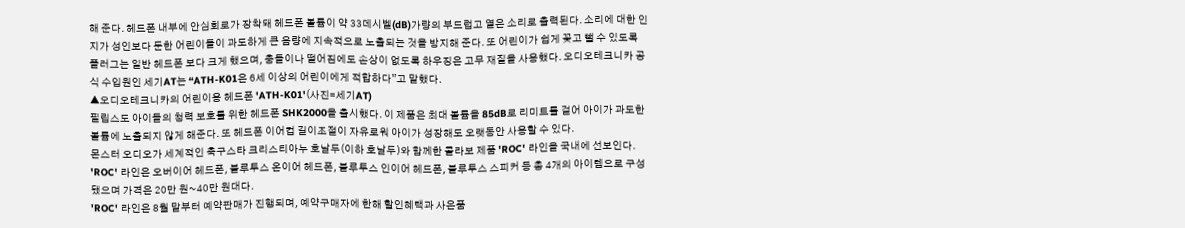해 준다. 헤드폰 내부에 안심회로가 장착돼 헤드폰 볼륨이 약 33데시벨(dB)가량의 부드럽고 옅은 소리로 출력된다. 소리에 대한 인지가 성인보다 둔한 어린이들이 과도하게 큰 음량에 지속적으로 노출되는 것을 방지해 준다. 또 어린이가 쉽게 꽂고 뺄 수 있도록 플러그는 일반 헤드폰 보다 크게 했으며, 충돌이나 떨어짐에도 손상이 없도록 하우징은 고무 재질을 사용했다. 오디오테크니카 공식 수입원인 세기AT는 “ATH-K01은 6세 이상의 어린이에게 적합하다”고 말했다.
▲오디오테크니카의 어린이용 헤드폰 'ATH-K01'(사진=세기AT)
필립스도 아이들의 청력 보호를 위한 헤드폰 SHK2000을 출시했다. 이 제품은 최대 볼륨을 85dB로 리미트를 걸어 아이가 과도한 볼륨에 노출되지 않게 해준다. 또 헤드폰 이어컵 길이조절이 자유로워 아이가 성장해도 오랫동안 사용할 수 있다.
몬스터 오디오가 세계적인 축구스타 크리스티아누 호날두(이하 호날두)와 함께한 콜라보 제품 'ROC' 라인을 국내에 선보인다.
'ROC' 라인은 오버이어 헤드폰, 블루투스 온이어 헤드폰, 블루투스 인이어 헤드폰, 블루투스 스피커 등 총 4개의 아이템으로 구성됐으며 가격은 20만 원~40만 원대다.
'ROC' 라인은 8월 말부터 예약판매가 진행되며, 예약구매자에 한해 할인혜택과 사은품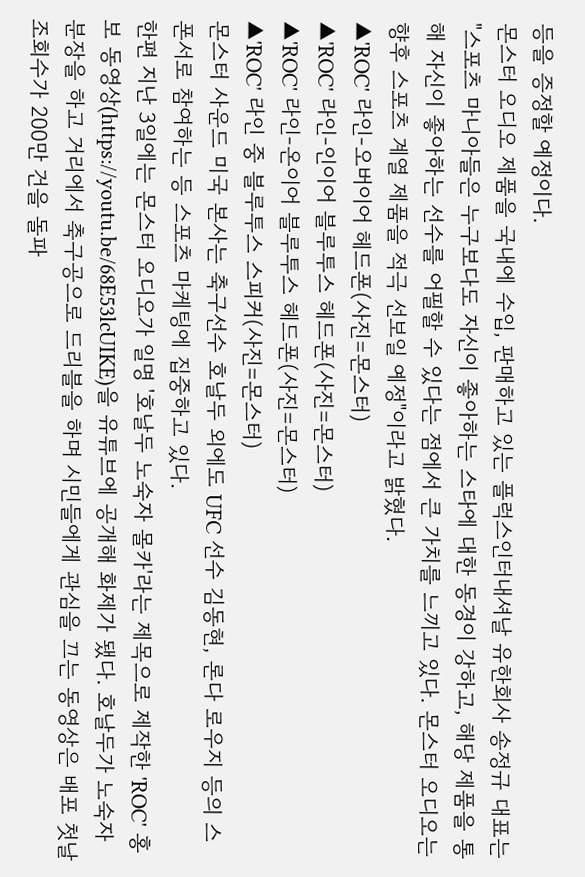등을 증정할 예정이다.
몬스터 오디오 제품을 국내에 수입, 판매하고 있는 플럭스인터내셔날 유한회사 송정규 대표는 "스포츠 마니아들은 누구보다도 자신이 좋아하는 스타에 대한 동경이 강하고, 해당 제품을 통해 자신이 좋아하는 선수를 어필할 수 있다는 점에서 큰 가치를 느끼고 있다. 몬스터 오디오는 향후 스포츠 계열 제품을 적극 선보일 예정"이라고 밝혔다.
▲'ROC' 라인-오버이어 헤드폰(사진=몬스터)
▲'ROC' 라인-인이어 블루투스 헤드폰(사진=몬스터)
▲'ROC' 라인-온이어 블루투스 헤드폰(사진=몬스터)
▲'ROC' 라인 중 블루투스 스피커(사진=몬스터)
몬스터 사운드 미국 본사는 축구선수 호날두 외에도 UFC 선수 김동현, 론다 로우지 등의 스폰서로 참여하는 등 스포츠 마케팅에 집중하고 있다.
한편 지난 3일에는 몬스터 오디오가 일명 '호날두 노숙자 몰카'라는 제목으로 제작한 'ROC' 홍보 동영상(https://youtu.be/68E53lcUIKE)을 유튜브에 공개해 화제가 됐다. 호날두가 노숙자 분장을 하고 거리에서 축구공으로 드리블을 하며 시민들에게 관심을 끄는 동영상은 배포 첫날 조회수가 200만 건을 돌파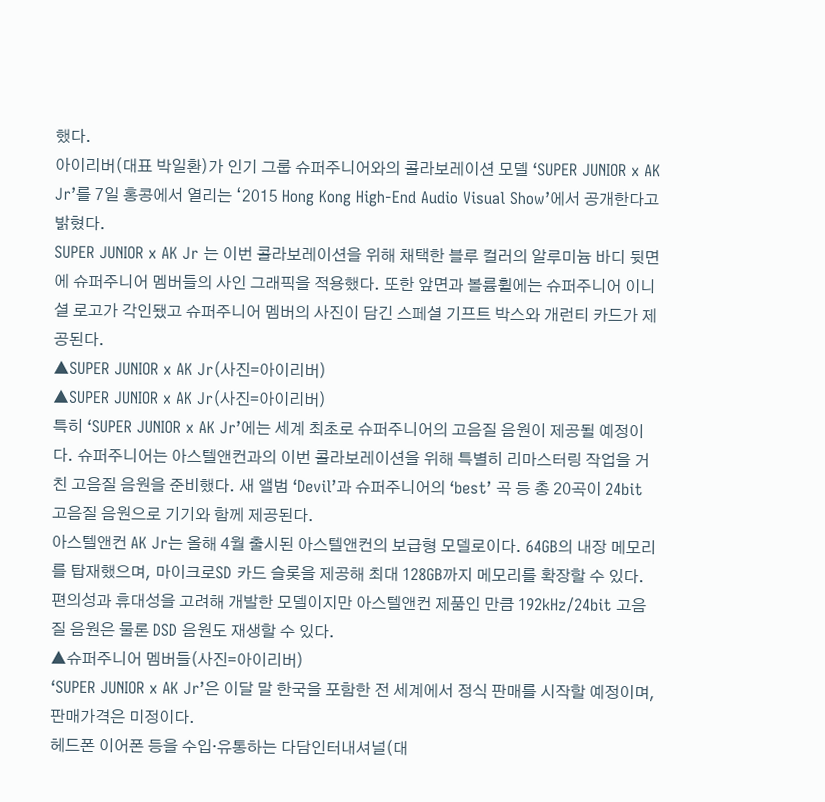했다.
아이리버(대표 박일환)가 인기 그룹 슈퍼주니어와의 콜라보레이션 모델 ‘SUPER JUNIOR x AK Jr’를 7일 홍콩에서 열리는 ‘2015 Hong Kong High-End Audio Visual Show’에서 공개한다고 밝혔다.
SUPER JUNIOR x AK Jr 는 이번 콜라보레이션을 위해 채택한 블루 컬러의 알루미늄 바디 뒷면에 슈퍼주니어 멤버들의 사인 그래픽을 적용했다. 또한 앞면과 볼륨휠에는 슈퍼주니어 이니셜 로고가 각인됐고 슈퍼주니어 멤버의 사진이 담긴 스페셜 기프트 박스와 개런티 카드가 제공된다.
▲SUPER JUNIOR x AK Jr(사진=아이리버)
▲SUPER JUNIOR x AK Jr(사진=아이리버)
특히 ‘SUPER JUNIOR x AK Jr’에는 세계 최초로 슈퍼주니어의 고음질 음원이 제공될 예정이다. 슈퍼주니어는 아스텔앤컨과의 이번 콜라보레이션을 위해 특별히 리마스터링 작업을 거친 고음질 음원을 준비했다. 새 앨범 ‘Devil’과 슈퍼주니어의 ‘best’ 곡 등 총 20곡이 24bit 고음질 음원으로 기기와 함께 제공된다.
아스텔앤컨 AK Jr는 올해 4월 출시된 아스텔앤컨의 보급형 모델로이다. 64GB의 내장 메모리를 탑재했으며, 마이크로SD 카드 슬롯을 제공해 최대 128GB까지 메모리를 확장할 수 있다. 편의성과 휴대성을 고려해 개발한 모델이지만 아스텔앤컨 제품인 만큼 192kHz/24bit 고음질 음원은 물론 DSD 음원도 재생할 수 있다.
▲슈퍼주니어 멤버들(사진=아이리버)
‘SUPER JUNIOR x AK Jr’은 이달 말 한국을 포함한 전 세계에서 정식 판매를 시작할 예정이며, 판매가격은 미정이다.
헤드폰 이어폰 등을 수입·유통하는 다담인터내셔널(대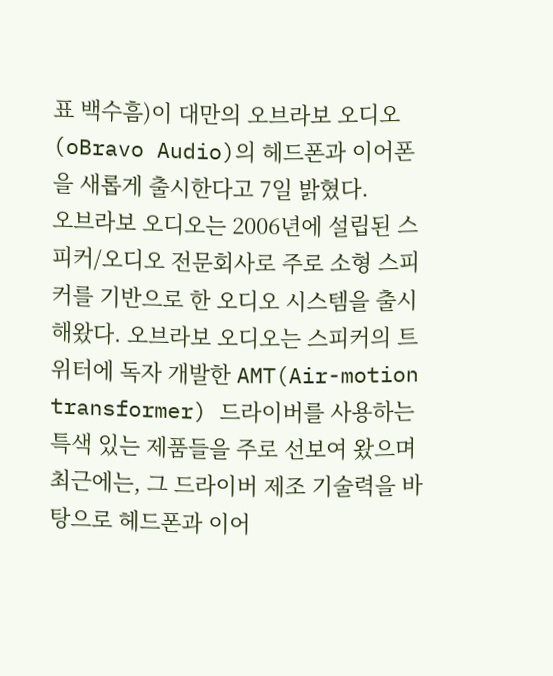표 백수흠)이 대만의 오브라보 오디오(oBravo Audio)의 헤드폰과 이어폰을 새롭게 출시한다고 7일 밝혔다.
오브라보 오디오는 2006년에 설립된 스피커/오디오 전문회사로 주로 소형 스피커를 기반으로 한 오디오 시스템을 출시해왔다. 오브라보 오디오는 스피커의 트위터에 독자 개발한 AMT(Air-motion transformer) 드라이버를 사용하는 특색 있는 제품들을 주로 선보여 왔으며 최근에는, 그 드라이버 제조 기술력을 바탕으로 헤드폰과 이어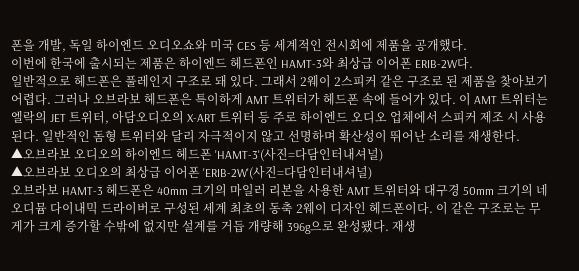폰을 개발, 독일 하이엔드 오디오쇼와 미국 CES 등 세계적인 전시회에 제품을 공개했다.
이번에 한국에 출시되는 제품은 하이엔드 헤드폰인 HAMT-3와 최상급 이어폰 ERIB-2W다.
일반적으로 헤드폰은 풀레인지 구조로 돼 있다. 그래서 2웨이 2스피커 같은 구조로 된 제품을 찾아보기 어렵다. 그러나 오브라보 헤드폰은 특이하게 AMT 트위터가 헤드폰 속에 들어가 있다. 이 AMT 트위터는 엘락의 JET 트위터, 아담오디오의 X-ART 트위터 등 주로 하이엔드 오디오 업체에서 스피커 제조 시 사용된다. 일반적인 돔형 트위터와 달리 자극적이지 않고 선명하며 확산성이 뛰어난 소리를 재생한다.
▲오브라보 오디오의 하이엔드 헤드폰 'HAMT-3'(사진=다담인터내셔널)
▲오브라보 오디오의 최상급 이어폰 'ERIB-2W'(사진=다담인터내셔널)
오브라보 HAMT-3 헤드폰은 40mm 크기의 마일러 리본을 사용한 AMT 트위터와 대구경 50mm 크기의 네오디뮴 다이내믹 드라이버로 구성된 세계 최초의 동축 2웨이 디자인 헤드폰이다. 이 같은 구조로는 무게가 크게 증가할 수밖에 없지만 설계를 거듭 개량해 396g으로 완성됐다. 재생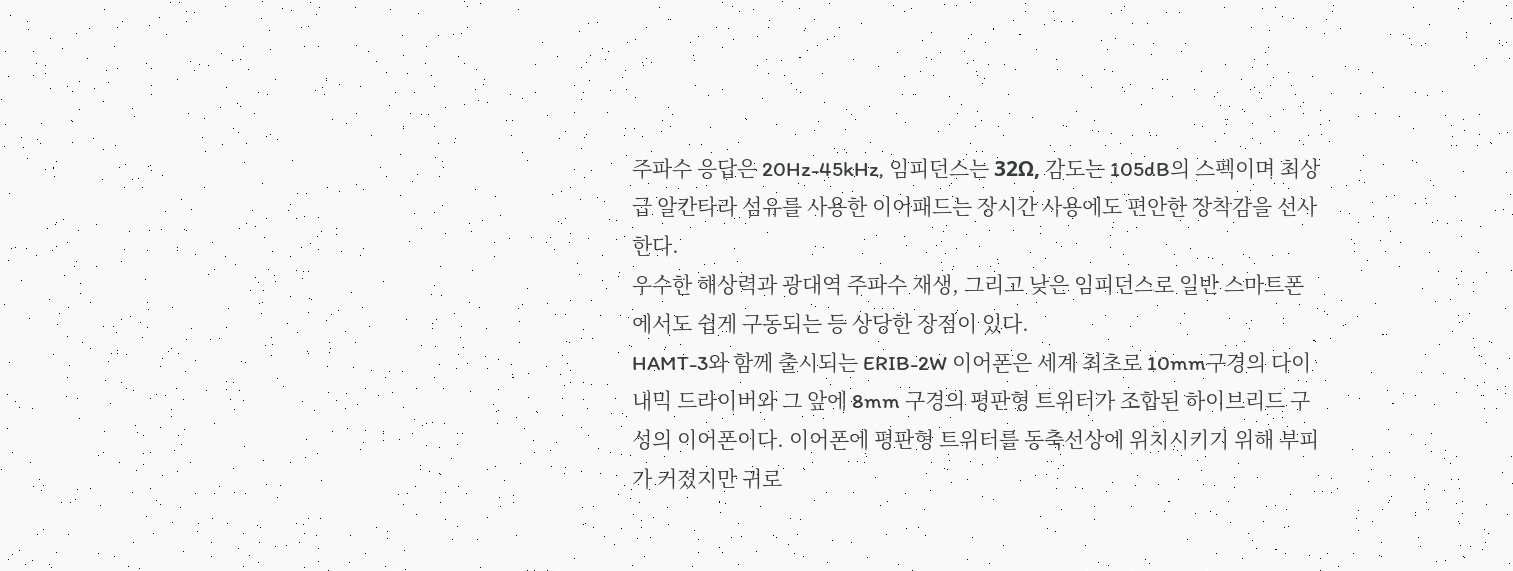주파수 응답은 20Hz-45kHz, 임피던스는 32Ω, 감도는 105dB의 스펙이며 최상급 알칸타라 섬유를 사용한 이어패드는 장시간 사용에도 편안한 장착감을 선사한다.
우수한 해상력과 광대역 주파수 재생, 그리고 낮은 임피던스로 일반 스마트폰에서도 쉽게 구동되는 등 상당한 장점이 있다.
HAMT-3와 함께 출시되는 ERIB-2W 이어폰은 세계 최초로 10mm구경의 다이내믹 드라이버와 그 앞에 8mm 구경의 평판형 트위터가 조합된 하이브리드 구성의 이어폰이다. 이어폰에 평판형 트위터를 동축선상에 위치시키기 위해 부피가 커졌지만 귀로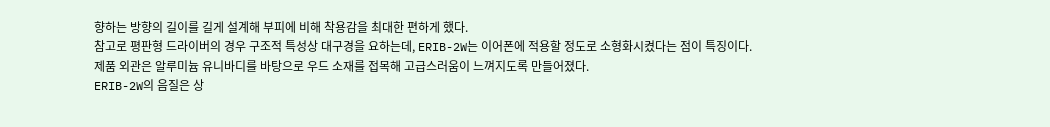향하는 방향의 길이를 길게 설계해 부피에 비해 착용감을 최대한 편하게 했다.
참고로 평판형 드라이버의 경우 구조적 특성상 대구경을 요하는데, ERIB-2W는 이어폰에 적용할 정도로 소형화시켰다는 점이 특징이다.
제품 외관은 알루미늄 유니바디를 바탕으로 우드 소재를 접목해 고급스러움이 느껴지도록 만들어졌다.
ERIB-2W의 음질은 상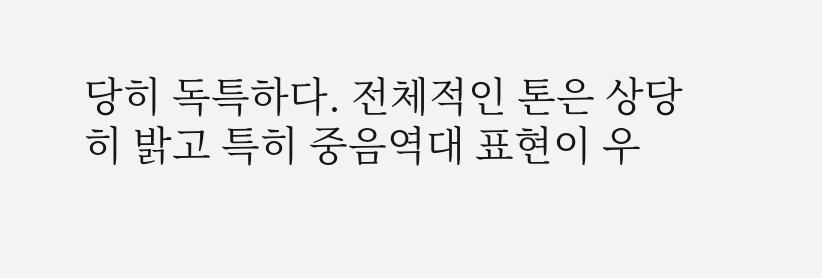당히 독특하다. 전체적인 톤은 상당히 밝고 특히 중음역대 표현이 우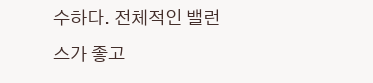수하다. 전체적인 밸런스가 좋고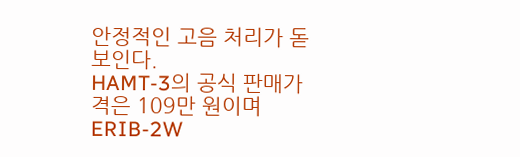안정적인 고음 처리가 돋보인다.
HAMT-3의 공식 판매가격은 109만 원이며 ERIB-2W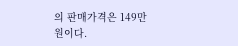의 판매가격은 149만 원이다.